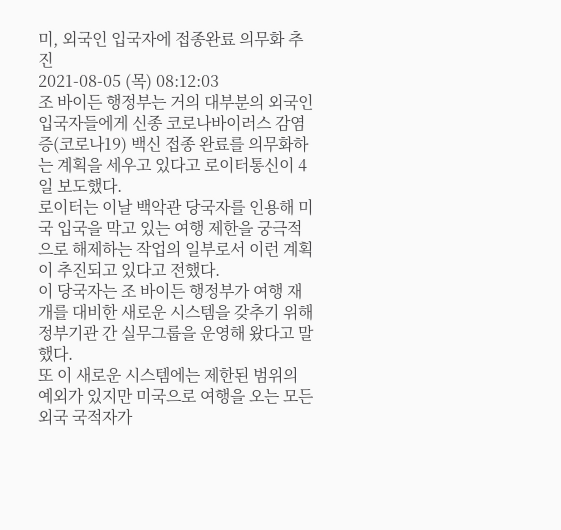미, 외국인 입국자에 접종완료 의무화 추진
2021-08-05 (목) 08:12:03
조 바이든 행정부는 거의 대부분의 외국인 입국자들에게 신종 코로나바이러스 감염증(코로나19) 백신 접종 완료를 의무화하는 계획을 세우고 있다고 로이터통신이 4일 보도했다.
로이터는 이날 백악관 당국자를 인용해 미국 입국을 막고 있는 여행 제한을 궁극적으로 해제하는 작업의 일부로서 이런 계획이 추진되고 있다고 전했다.
이 당국자는 조 바이든 행정부가 여행 재개를 대비한 새로운 시스템을 갖추기 위해 정부기관 간 실무그룹을 운영해 왔다고 말했다.
또 이 새로운 시스템에는 제한된 범위의 예외가 있지만 미국으로 여행을 오는 모든 외국 국적자가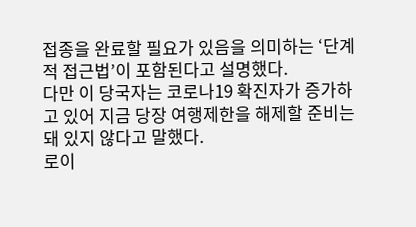접종을 완료할 필요가 있음을 의미하는 ‘단계적 접근법’이 포함된다고 설명했다.
다만 이 당국자는 코로나19 확진자가 증가하고 있어 지금 당장 여행제한을 해제할 준비는 돼 있지 않다고 말했다.
로이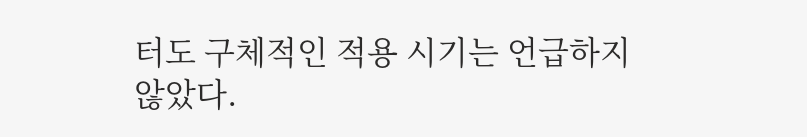터도 구체적인 적용 시기는 언급하지 않았다.